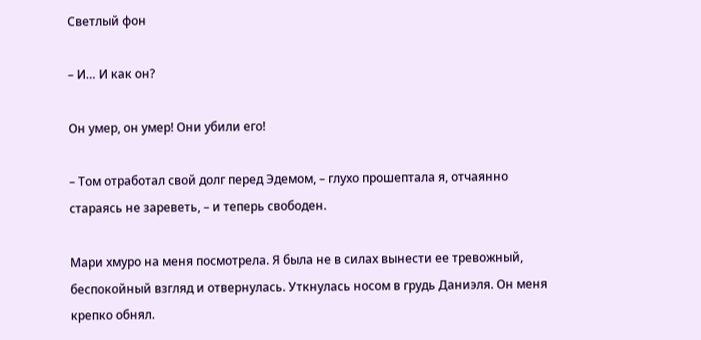Светлый фон

– И… И как он?

Он умер, он умер! Они убили его!

– Том отработал свой долг перед Эдемом, – глухо прошептала я, отчаянно стараясь не зареветь, – и теперь свободен.

Мари хмуро на меня посмотрела. Я была не в силах вынести ее тревожный, беспокойный взгляд и отвернулась. Уткнулась носом в грудь Даниэля. Он меня крепко обнял.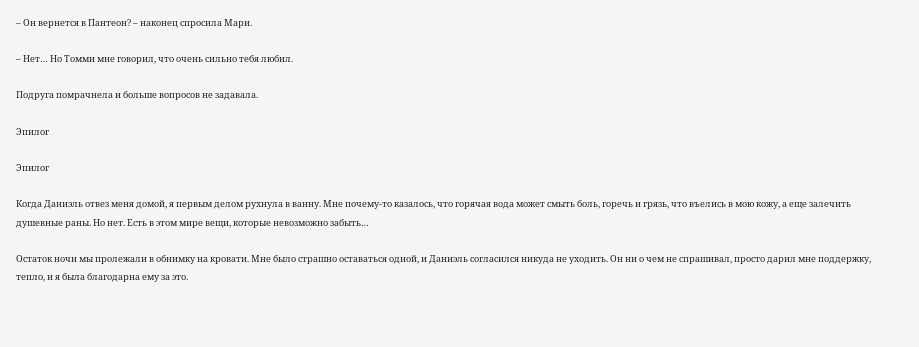– Он вернется в Пантеон? – наконец спросила Мари.

– Нет… Но Томми мне говорил, что очень сильно тебя любил.

Подруга помрачнела и больше вопросов не задавала.

Эпилог

Эпилог

Когда Даниэль отвез меня домой, я первым делом рухнула в ванну. Мне почему-то казалось, что горячая вода может смыть боль, горечь и грязь, что въелись в мою кожу, а еще залечить душевные раны. Но нет. Есть в этом мире вещи, которые невозможно забыть…

Остаток ночи мы пролежали в обнимку на кровати. Мне было страшно оставаться одной, и Даниэль согласился никуда не уходить. Он ни о чем не спрашивал, просто дарил мне поддержку, тепло, и я была благодарна ему за это.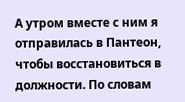А утром вместе с ним я отправилась в Пантеон, чтобы восстановиться в должности. По словам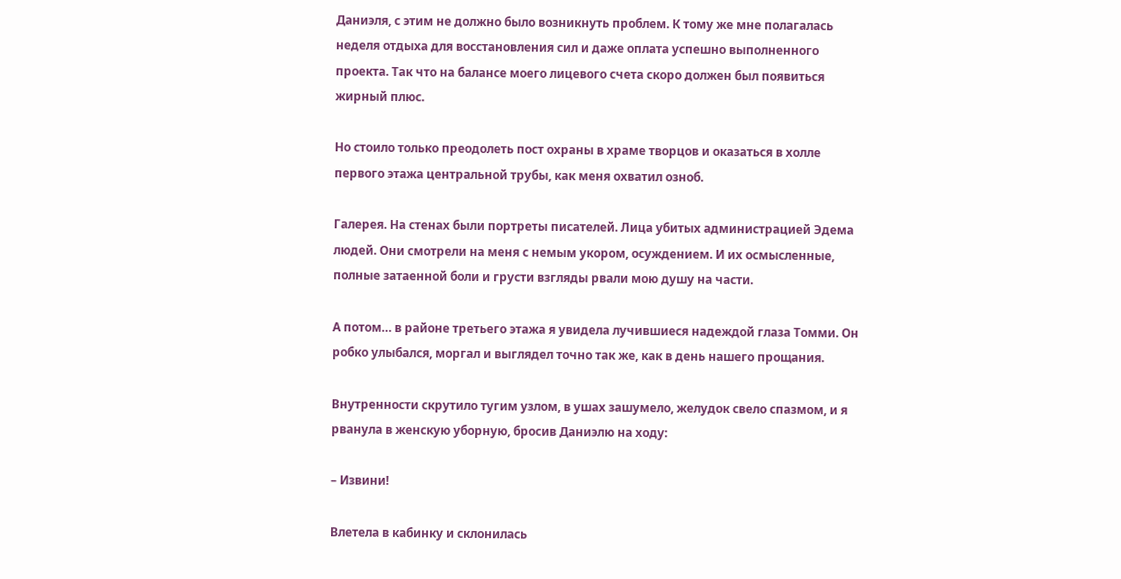Даниэля, с этим не должно было возникнуть проблем. К тому же мне полагалась неделя отдыха для восстановления сил и даже оплата успешно выполненного проекта. Так что на балансе моего лицевого счета скоро должен был появиться жирный плюс.

Но стоило только преодолеть пост охраны в храме творцов и оказаться в холле первого этажа центральной трубы, как меня охватил озноб.

Галерея. На стенах были портреты писателей. Лица убитых администрацией Эдема людей. Они смотрели на меня с немым укором, осуждением. И их осмысленные, полные затаенной боли и грусти взгляды рвали мою душу на части.

А потом… в районе третьего этажа я увидела лучившиеся надеждой глаза Томми. Он робко улыбался, моргал и выглядел точно так же, как в день нашего прощания.

Внутренности скрутило тугим узлом, в ушах зашумело, желудок свело спазмом, и я рванула в женскую уборную, бросив Даниэлю на ходу:

– Извини!

Влетела в кабинку и склонилась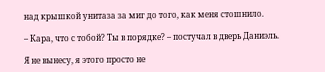над крышкой унитаза за миг до того, как меня стошнило.

– Кара, что с тобой? Ты в порядке? – постучал в дверь Даниэль.

Я не вынесу, я этого просто не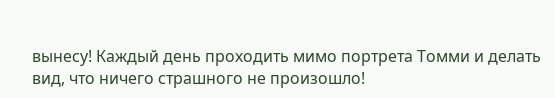вынесу! Каждый день проходить мимо портрета Томми и делать вид, что ничего страшного не произошло!